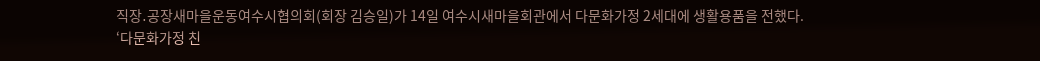직장․공장새마을운동여수시협의회(회장 김승일)가 14일 여수시새마을회관에서 다문화가정 2세대에 생활용품을 전했다.
‘다문화가정 친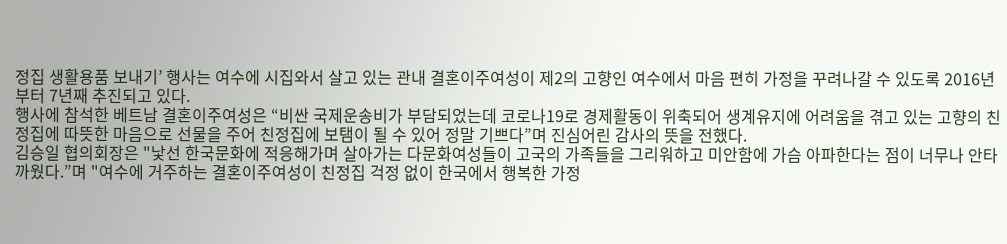정집 생활용품 보내기’ 행사는 여수에 시집와서 살고 있는 관내 결혼이주여성이 제2의 고향인 여수에서 마음 편히 가정을 꾸려나갈 수 있도록 2016년부터 7년째 추진되고 있다.
행사에 참석한 베트남 결혼이주여성은 “비싼 국제운송비가 부담되었는데 코로나19로 경제활동이 위축되어 생계유지에 어려움을 겪고 있는 고향의 친정집에 따뜻한 마음으로 선물을 주어 친정집에 보탬이 될 수 있어 정말 기쁘다”며 진심어린 감사의 뜻을 전했다.
김승일 협의회장은 "낯선 한국문화에 적응해가며 살아가는 다문화여성들이 고국의 가족들을 그리워하고 미안함에 가슴 아파한다는 점이 너무나 안타까웠다.”며 "여수에 거주하는 결혼이주여성이 친정집 걱정 없이 한국에서 행복한 가정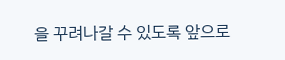을 꾸려나갈 수 있도록 앞으로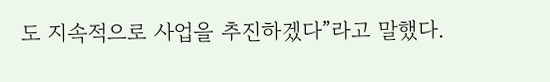도 지속적으로 사업을 추진하겠다”라고 말했다.